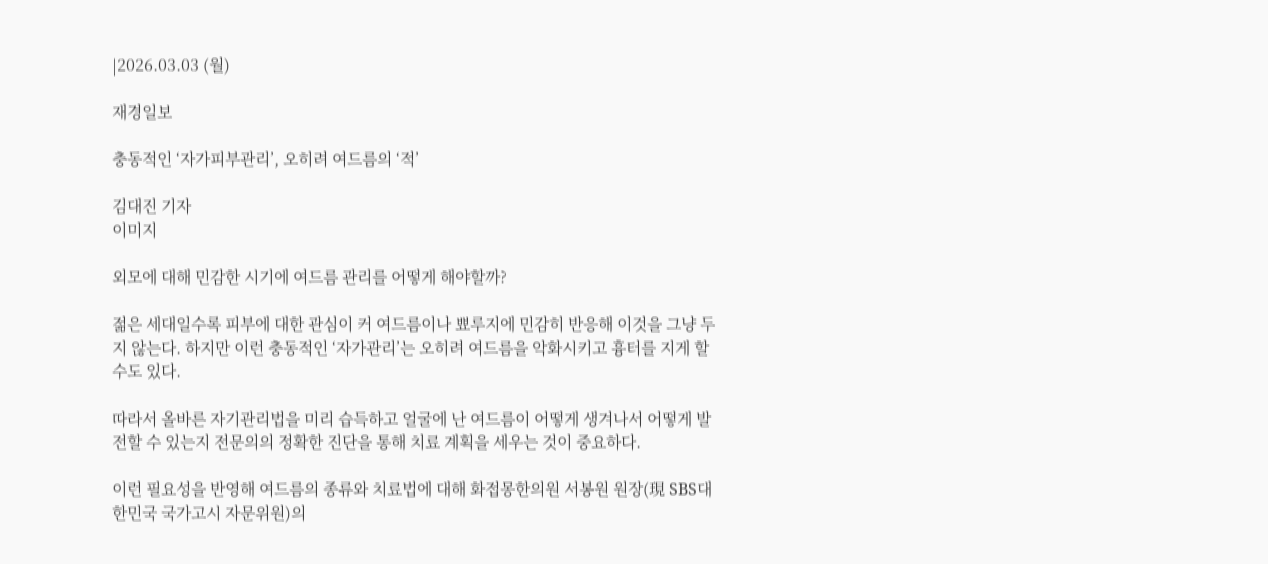|2026.03.03 (월)

재경일보

충동적인 ‘자가피부관리’, 오히려 여드름의 ‘적’

김대진 기자
이미지

외모에 대해 민감한 시기에 여드름 관리를 어떻게 해야할까?

젊은 세대일수록 피부에 대한 관심이 커 여드름이나 뾰루지에 민감히 반응해 이것을 그냥 두지 않는다. 하지만 이런 충동적인 ‘자가관리’는 오히려 여드름을 악화시키고 흉터를 지게 할 수도 있다.

따라서 올바른 자기관리법을 미리 습득하고 얼굴에 난 여드름이 어떻게 생겨나서 어떻게 발전할 수 있는지 전문의의 정확한 진단을 통해 치료 계획을 세우는 것이 중요하다.

이런 필요성을 반영해 여드름의 종류와 치료법에 대해 화접몽한의원 서봉원 원장(現 SBS대한민국 국가고시 자문위원)의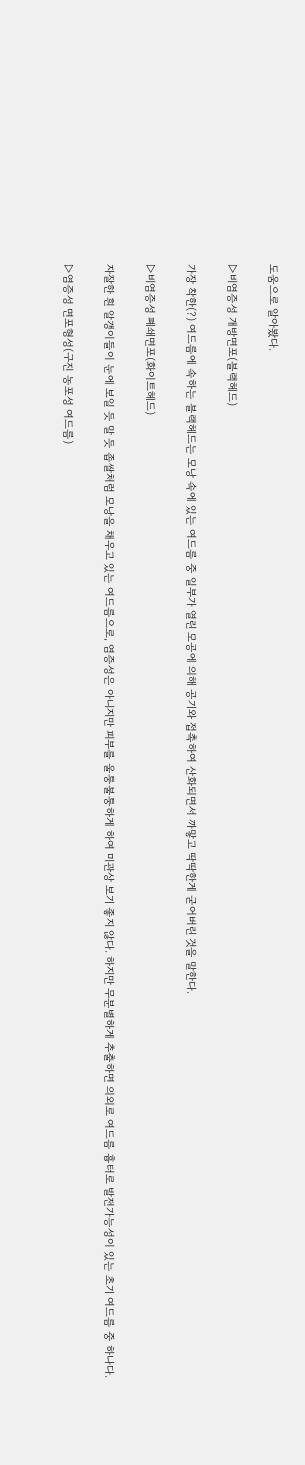도움으로 알아봤다.

▷비염증성 개방면포(블랙헤드)

가장 착한(?) 여드름에 속하는 블랙헤드는 모낭 속에 있는 여드름 중 일부가 열린 모공에 의해 공기와 접촉하여 산화되면서 까맣고 딱딱한게 굳어버린 것을 말한다.

▷비염증성 폐쇄면포(화이트헤드)

자잘한 흰 알갱이들이 눈에 보일 듯 말 듯 좁쌀처럼 모낭을 채우고 있는 여드름으로, 염증성은 아니지만 피부를 울퉁불퉁하게 하여 미관상 보기 좋지 않다. 하지만 무분별하게 추출하면 의외로 여드름 흉터로 발전가능성이 있는 초기 여드름 중 하나다.

▷염증성 면포형성(구진 농포성 여드름)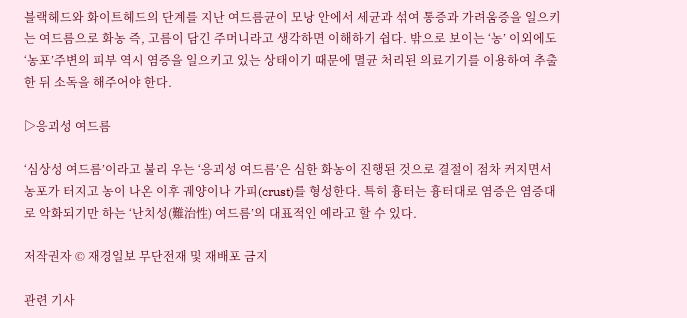블랙헤드와 화이트헤드의 단계를 지난 여드름균이 모낭 안에서 세균과 섞여 통증과 가려움증을 일으키는 여드름으로 화농 즉, 고름이 담긴 주머니라고 생각하면 이해하기 쉽다. 밖으로 보이는 ‘농’ 이외에도 ‘농포’주변의 피부 역시 염증을 일으키고 있는 상태이기 때문에 멸균 처리된 의료기기를 이용하여 추출한 뒤 소독을 해주어야 한다.

▷응괴성 여드름

‘심상성 여드름’이라고 불리 우는 ‘응괴성 여드름’은 심한 화농이 진행된 것으로 결절이 점차 커지면서 농포가 터지고 농이 나온 이후 궤양이나 가피(crust)를 형성한다. 특히 흉터는 흉터대로 염증은 염증대로 악화되기만 하는 ‘난치성(難治性) 여드름’의 대표적인 예라고 할 수 있다.

저작권자 © 재경일보 무단전재 및 재배포 금지

관련 기사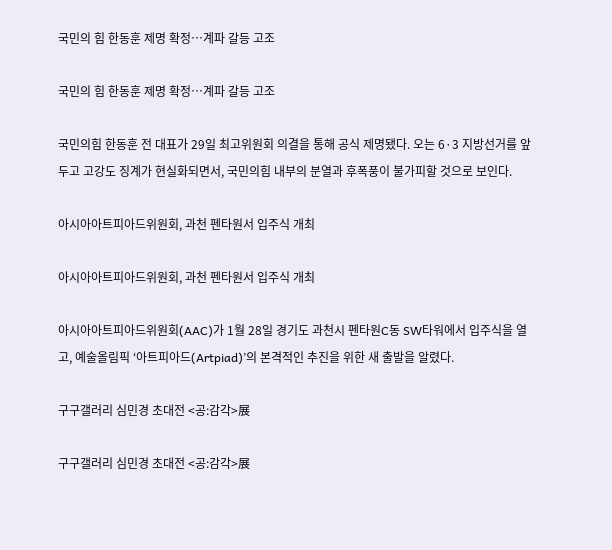국민의 힘 한동훈 제명 확정…계파 갈등 고조

국민의 힘 한동훈 제명 확정…계파 갈등 고조

국민의힘 한동훈 전 대표가 29일 최고위원회 의결을 통해 공식 제명됐다. 오는 6·3 지방선거를 앞두고 고강도 징계가 현실화되면서, 국민의힘 내부의 분열과 후폭풍이 불가피할 것으로 보인다.

아시아아트피아드위원회, 과천 펜타원서 입주식 개최

아시아아트피아드위원회, 과천 펜타원서 입주식 개최

아시아아트피아드위원회(AAC)가 1월 28일 경기도 과천시 펜타원C동 SW타워에서 입주식을 열고, 예술올림픽 ‘아트피아드(Artpiad)’의 본격적인 추진을 위한 새 출발을 알렸다.

구구갤러리 심민경 초대전 <공:감각>展

구구갤러리 심민경 초대전 <공:감각>展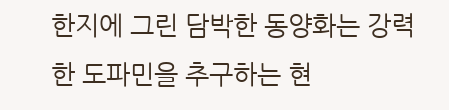한지에 그린 담박한 동양화는 강력한 도파민을 추구하는 현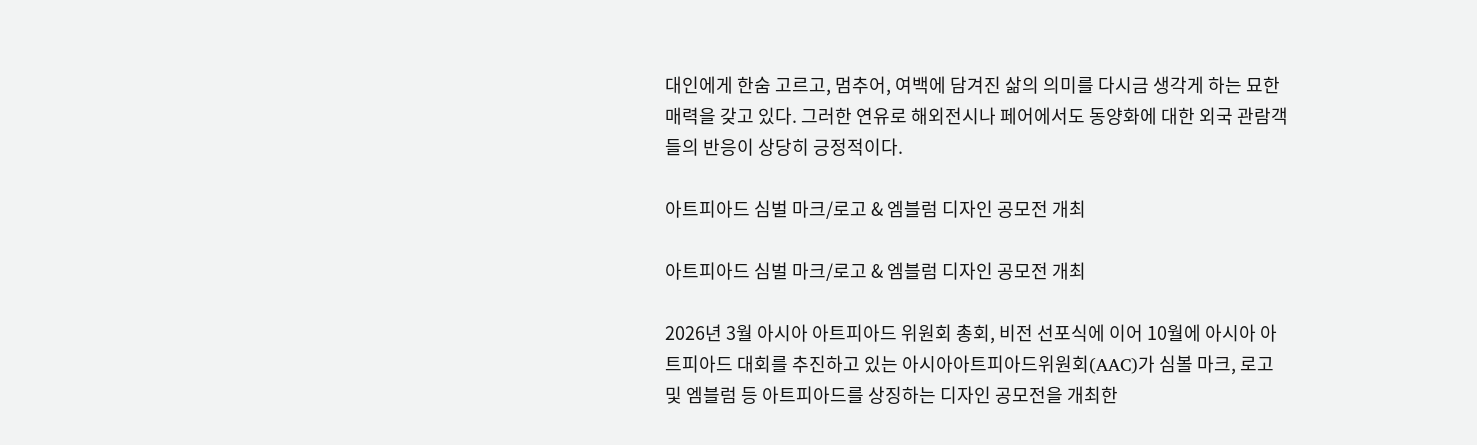대인에게 한숨 고르고, 멈추어, 여백에 담겨진 삶의 의미를 다시금 생각게 하는 묘한 매력을 갖고 있다. 그러한 연유로 해외전시나 페어에서도 동양화에 대한 외국 관람객들의 반응이 상당히 긍정적이다.

아트피아드 심벌 마크/로고 & 엠블럼 디자인 공모전 개최

아트피아드 심벌 마크/로고 & 엠블럼 디자인 공모전 개최

2026년 3월 아시아 아트피아드 위원회 총회, 비전 선포식에 이어 10월에 아시아 아트피아드 대회를 추진하고 있는 아시아아트피아드위원회(AAC)가 심볼 마크, 로고 및 엠블럼 등 아트피아드를 상징하는 디자인 공모전을 개최한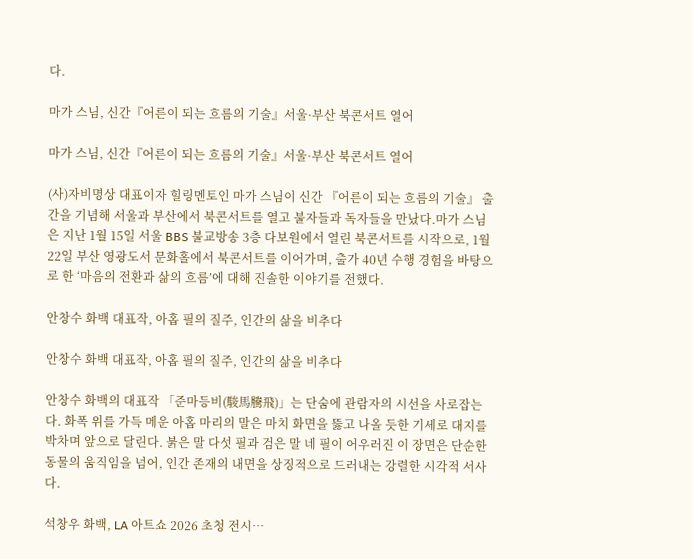다.

마가 스님, 신간『어른이 되는 흐름의 기술』서울·부산 북콘서트 열어

마가 스님, 신간『어른이 되는 흐름의 기술』서울·부산 북콘서트 열어

(사)자비명상 대표이자 힐링멘토인 마가 스님이 신간 『어른이 되는 흐름의 기술』 출간을 기념해 서울과 부산에서 북콘서트를 열고 불자들과 독자들을 만났다.마가 스님은 지난 1월 15일 서울 BBS 불교방송 3층 다보원에서 열린 북콘서트를 시작으로, 1월 22일 부산 영광도서 문화홀에서 북콘서트를 이어가며, 출가 40년 수행 경험을 바탕으로 한 ‘마음의 전환과 삶의 흐름’에 대해 진솔한 이야기를 전했다.

안창수 화백 대표작, 아홉 필의 질주, 인간의 삶을 비추다

안창수 화백 대표작, 아홉 필의 질주, 인간의 삶을 비추다

안창수 화백의 대표작 「준마등비(駿馬騰飛)」는 단숨에 관람자의 시선을 사로잡는다. 화폭 위를 가득 메운 아홉 마리의 말은 마치 화면을 뚫고 나올 듯한 기세로 대지를 박차며 앞으로 달린다. 붉은 말 다섯 필과 검은 말 네 필이 어우러진 이 장면은 단순한 동물의 움직임을 넘어, 인간 존재의 내면을 상징적으로 드러내는 강렬한 시각적 서사다.

석창우 화백, LA 아트쇼 2026 초청 전시…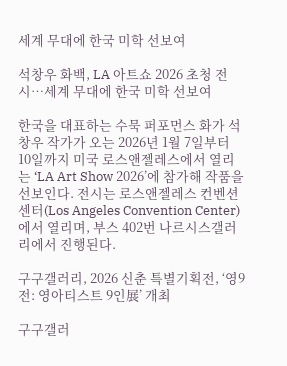세계 무대에 한국 미학 선보여

석창우 화백, LA 아트쇼 2026 초청 전시…세계 무대에 한국 미학 선보여

한국을 대표하는 수묵 퍼포먼스 화가 석창우 작가가 오는 2026년 1월 7일부터 10일까지 미국 로스앤젤레스에서 열리는 ‘LA Art Show 2026’에 참가해 작품을 선보인다. 전시는 로스앤젤레스 컨벤션센터(Los Angeles Convention Center)에서 열리며, 부스 402번 나르시스갤러리에서 진행된다.

구구갤러리, 2026 신춘 특별기획전, ‘영9전: 영아티스트 9인展’ 개최

구구갤러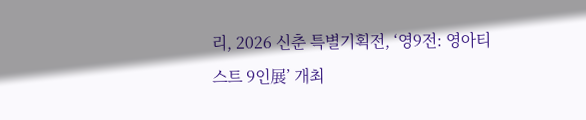리, 2026 신춘 특별기획전, ‘영9전: 영아티스트 9인展’ 개최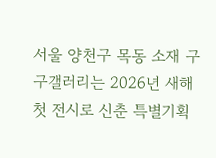서울 양천구 목동 소재 구구갤러리는 2026년 새해 첫 전시로 신춘 특별기획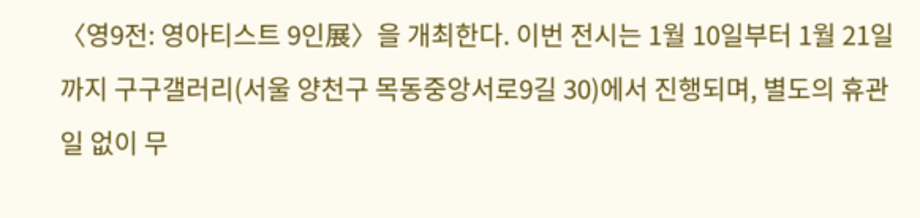〈영9전: 영아티스트 9인展〉을 개최한다. 이번 전시는 1월 10일부터 1월 21일까지 구구갤러리(서울 양천구 목동중앙서로9길 30)에서 진행되며, 별도의 휴관일 없이 무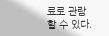료로 관람할 수 있다.